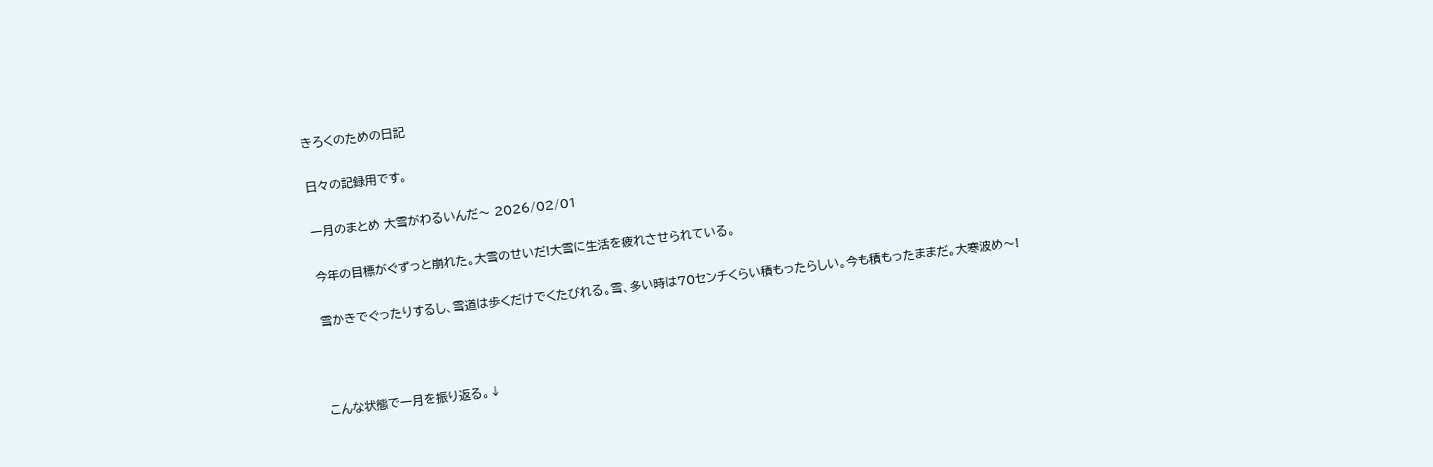きろくのための日記

日々の記録用です。

一月のまとめ 大雪がわるいんだ〜 2026/02/01

今年の目標がぐずっと崩れた。大雪のせいだ!大雪に生活を疲れさせられている。

雪かきでぐったりするし、雪道は歩くだけでくたびれる。雪、多い時は70センチくらい積もったらしい。今も積もったままだ。大寒波め〜!



こんな状態で一月を振り返る。↓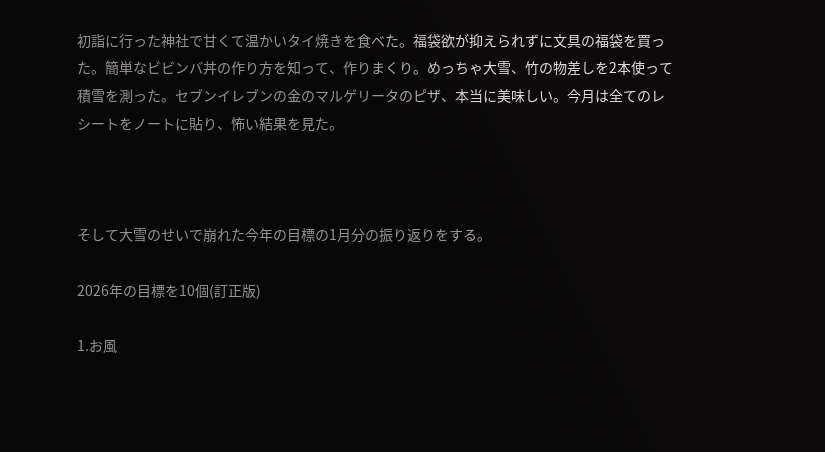初詣に行った神社で甘くて温かいタイ焼きを食べた。福袋欲が抑えられずに文具の福袋を買った。簡単なビビンバ丼の作り方を知って、作りまくり。めっちゃ大雪、竹の物差しを2本使って積雪を測った。セブンイレブンの金のマルゲリータのピザ、本当に美味しい。今月は全てのレシートをノートに貼り、怖い結果を見た。



そして大雪のせいで崩れた今年の目標の1月分の振り返りをする。

2026年の目標を10個(訂正版)

1.お風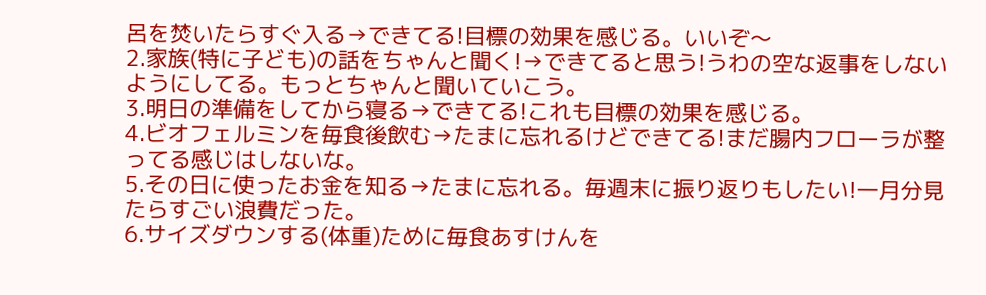呂を焚いたらすぐ入る→できてる!目標の効果を感じる。いいぞ〜
2.家族(特に子ども)の話をちゃんと聞く!→できてると思う!うわの空な返事をしないようにしてる。もっとちゃんと聞いていこう。
3.明日の準備をしてから寝る→できてる!これも目標の効果を感じる。
4.ビオフェルミンを毎食後飲む→たまに忘れるけどできてる!まだ腸内フローラが整ってる感じはしないな。
5.その日に使ったお金を知る→たまに忘れる。毎週末に振り返りもしたい!一月分見たらすごい浪費だった。
6.サイズダウンする(体重)ために毎食あすけんを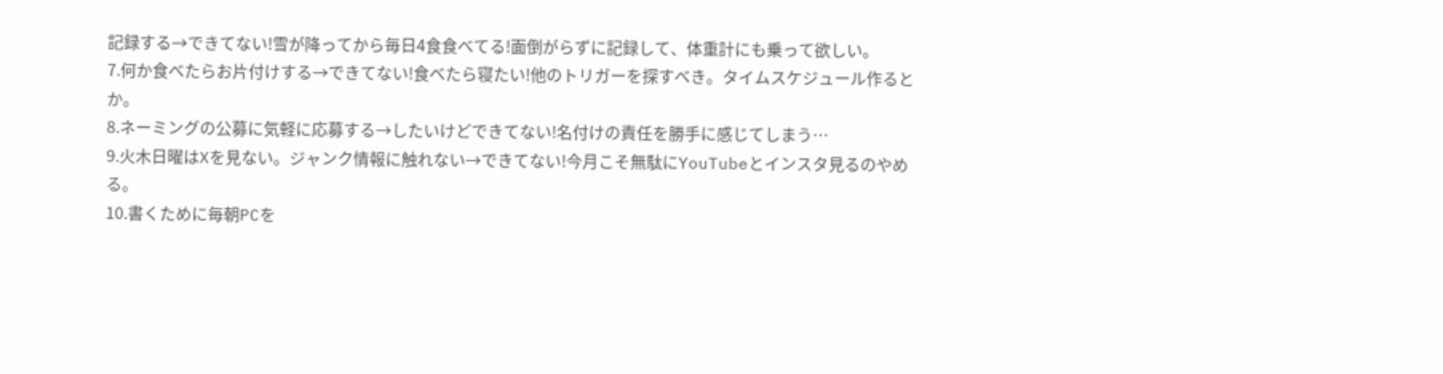記録する→できてない!雪が降ってから毎日4食食べてる!面倒がらずに記録して、体重計にも乗って欲しい。
7.何か食べたらお片付けする→できてない!食べたら寝たい!他のトリガーを探すべき。タイムスケジュール作るとか。
8.ネーミングの公募に気軽に応募する→したいけどできてない!名付けの責任を勝手に感じてしまう…
9.火木日曜はXを見ない。ジャンク情報に触れない→できてない!今月こそ無駄にYouTubeとインスタ見るのやめる。
10.書くために毎朝PCを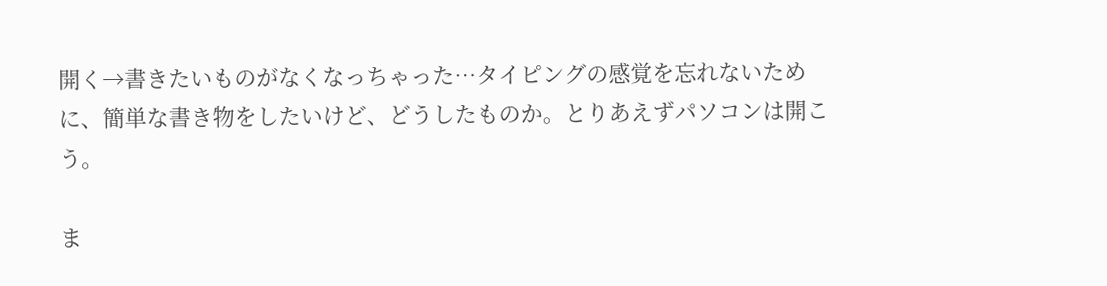開く→書きたいものがなくなっちゃった…タイピングの感覚を忘れないために、簡単な書き物をしたいけど、どうしたものか。とりあえずパソコンは開こう。

ま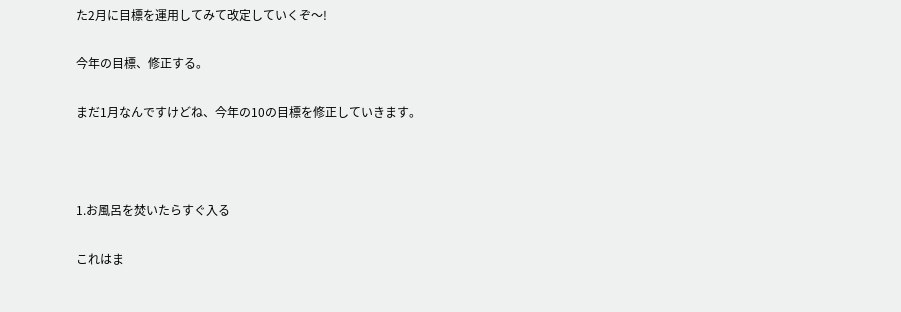た2月に目標を運用してみて改定していくぞ〜!

今年の目標、修正する。

まだ1月なんですけどね、今年の10の目標を修正していきます。



1.お風呂を焚いたらすぐ入る

これはま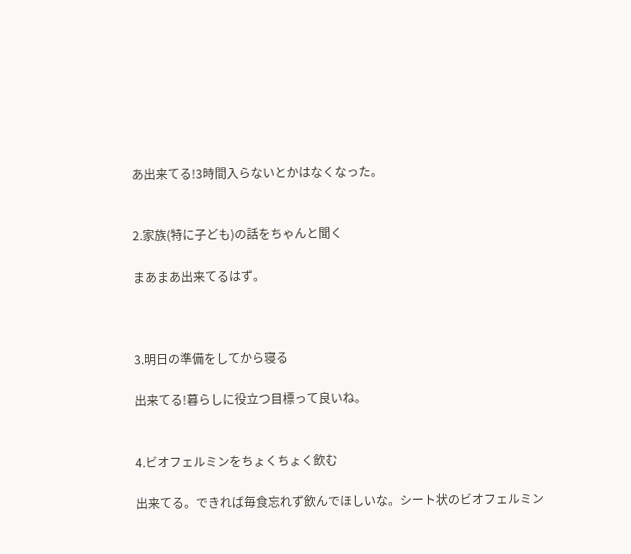あ出来てる!3時間入らないとかはなくなった。


2.家族(特に子ども)の話をちゃんと聞く

まあまあ出来てるはず。



3.明日の準備をしてから寝る

出来てる!暮らしに役立つ目標って良いね。


4.ビオフェルミンをちょくちょく飲む

出来てる。できれば毎食忘れず飲んでほしいな。シート状のビオフェルミン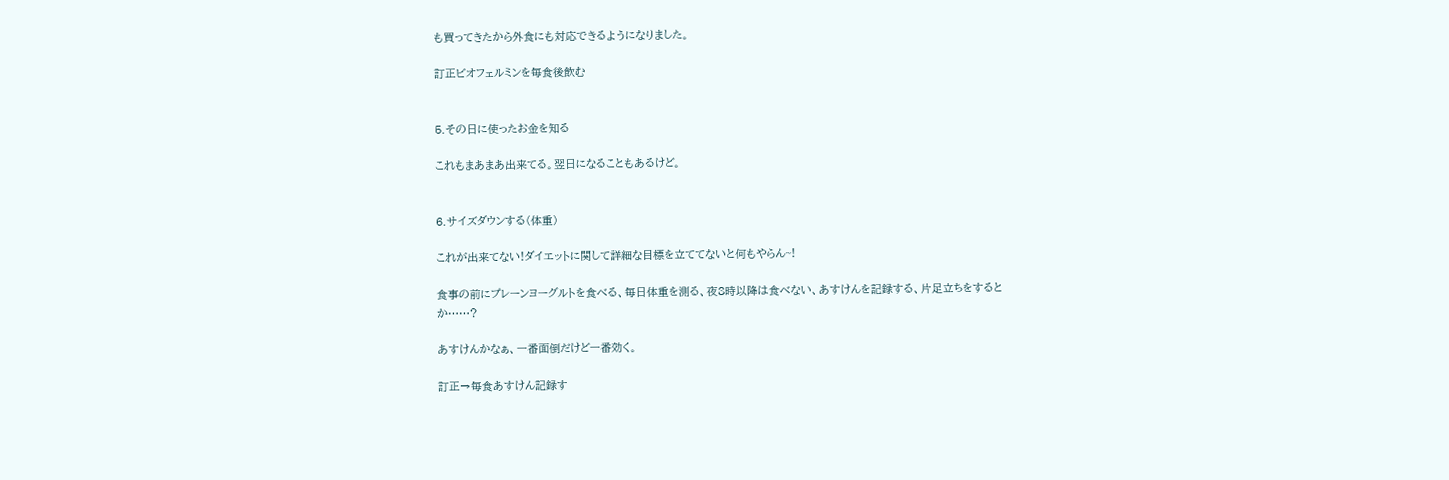も買ってきたから外食にも対応できるようになりました。

訂正ビオフェルミンを毎食後飲む


5.その日に使ったお金を知る

これもまあまあ出来てる。翌日になることもあるけど。


6.サイズダウンする(体重)

これが出来てない!ダイエットに関して詳細な目標を立ててないと何もやらん~!

食事の前にプレーンヨーグルトを食べる、毎日体重を測る、夜8時以降は食べない、あすけんを記録する、片足立ちをするとか……?

あすけんかなぁ、一番面倒だけど一番効く。

訂正→毎食あすけん記録す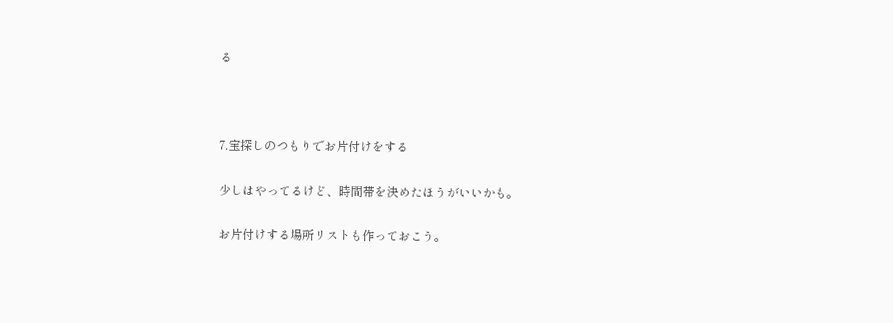る



7.宝探しのつもりでお片付けをする

少しはやってるけど、時間帯を決めたほうがいいかも。

お片付けする場所リストも作っておこう。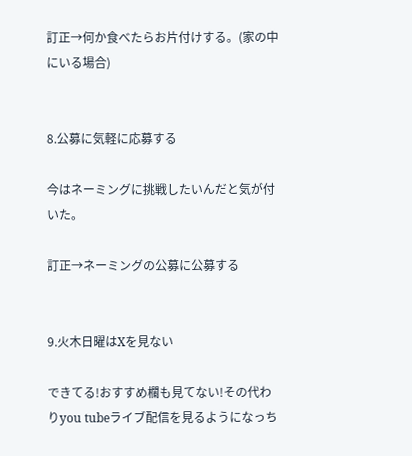訂正→何か食べたらお片付けする。(家の中にいる場合)


8.公募に気軽に応募する

今はネーミングに挑戦したいんだと気が付いた。

訂正→ネーミングの公募に公募する


9.火木日曜はXを見ない

できてる!おすすめ欄も見てない!その代わりyou tubeライブ配信を見るようになっち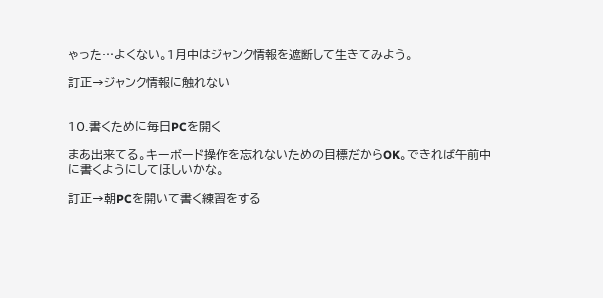ゃった…よくない。1月中はジャンク情報を遮断して生きてみよう。

訂正→ジャンク情報に触れない


10.書くために毎日PCを開く

まあ出来てる。キーボード操作を忘れないための目標だからOK。できれば午前中に書くようにしてほしいかな。

訂正→朝PCを開いて書く練習をする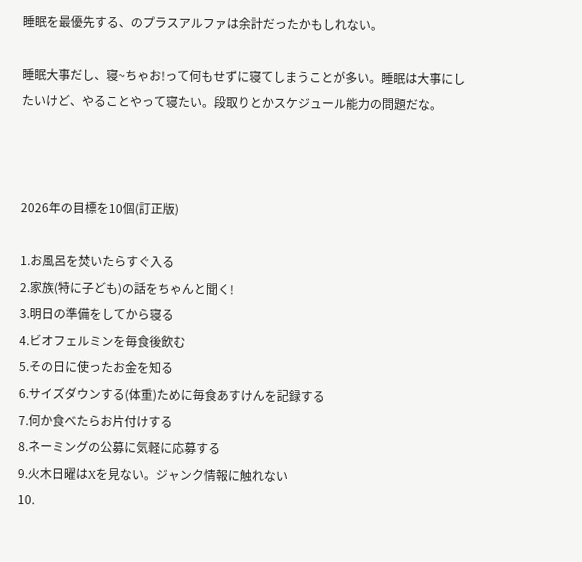睡眠を最優先する、のプラスアルファは余計だったかもしれない。

睡眠大事だし、寝~ちゃお!って何もせずに寝てしまうことが多い。睡眠は大事にしたいけど、やることやって寝たい。段取りとかスケジュール能力の問題だな。



2026年の目標を10個(訂正版)

1.お風呂を焚いたらすぐ入る
2.家族(特に子ども)の話をちゃんと聞く!
3.明日の準備をしてから寝る
4.ビオフェルミンを毎食後飲む
5.その日に使ったお金を知る
6.サイズダウンする(体重)ために毎食あすけんを記録する
7.何か食べたらお片付けする
8.ネーミングの公募に気軽に応募する
9.火木日曜はXを見ない。ジャンク情報に触れない
10.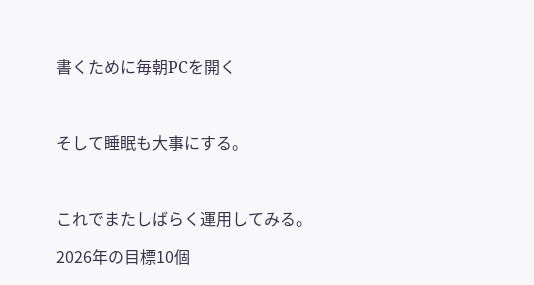書くために毎朝PCを開く



そして睡眠も大事にする。



これでまたしばらく運用してみる。

2026年の目標10個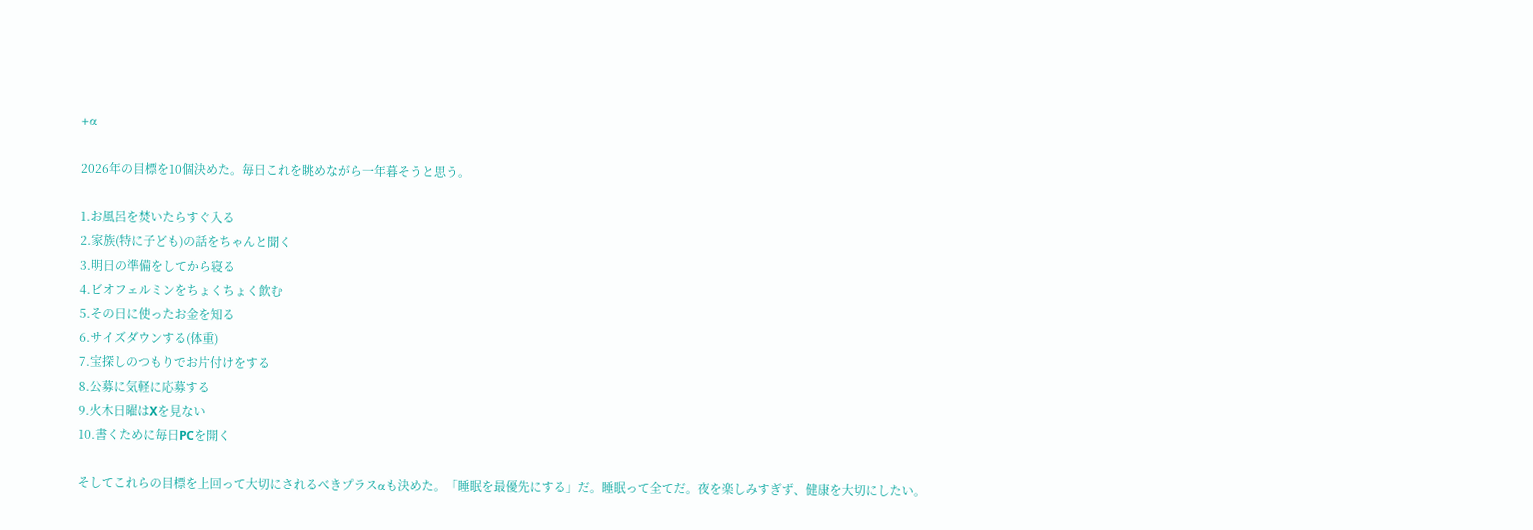+α

2026年の目標を10個決めた。毎日これを眺めながら一年暮そうと思う。

1.お風呂を焚いたらすぐ入る
2.家族(特に子ども)の話をちゃんと聞く
3.明日の準備をしてから寝る
4.ビオフェルミンをちょくちょく飲む
5.その日に使ったお金を知る
6.サイズダウンする(体重)
7.宝探しのつもりでお片付けをする
8.公募に気軽に応募する
9.火木日曜はXを見ない
10.書くために毎日PCを開く

そしてこれらの目標を上回って大切にされるべきプラスαも決めた。「睡眠を最優先にする」だ。睡眠って全てだ。夜を楽しみすぎず、健康を大切にしたい。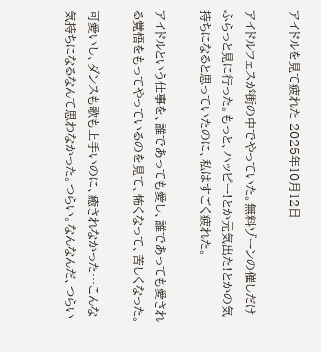アイドルを見て疲れた 2025年10月12日

アイドルフェスが街の中でやっていた。無料ゾーンの催しだけふらっと見に行った。もっと、ハッピー!とか元気出た!とかの気持ちになると思っていたのに、私はすごく疲れた。

アイドルという仕事を、誰であっても愛し、誰であっても愛される覚悟をもってやっているのを見て、怖くなって、苦しくなった。

可愛いし、ダンスも歌も上手いのに、癒されなかった…こんな気持ちになるなんて思わなかった。つらい。なんなんだ、つらい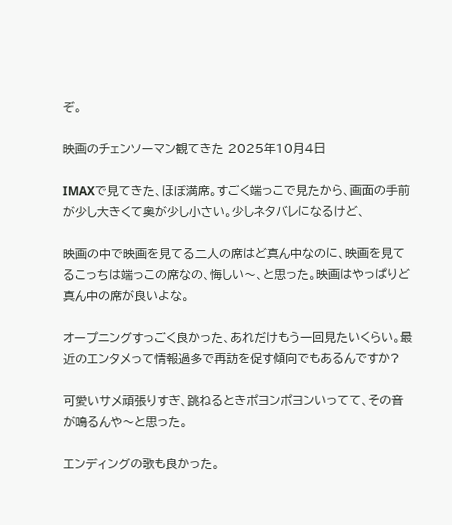ぞ。

映画のチェンソーマン観てきた 2025年10月4日

IMAXで見てきた、ほぼ満席。すごく端っこで見たから、画面の手前が少し大きくて奥が少し小さい。少しネタバレになるけど、

映画の中で映画を見てる二人の席はど真ん中なのに、映画を見てるこっちは端っこの席なの、悔しい〜、と思った。映画はやっぱりど真ん中の席が良いよな。

オープニングすっごく良かった、あれだけもう一回見たいくらい。最近のエンタメって情報過多で再訪を促す傾向でもあるんですか?

可愛いサメ頑張りすぎ、跳ねるときポヨンポヨンいってて、その音が鳴るんや〜と思った。

エンディングの歌も良かった。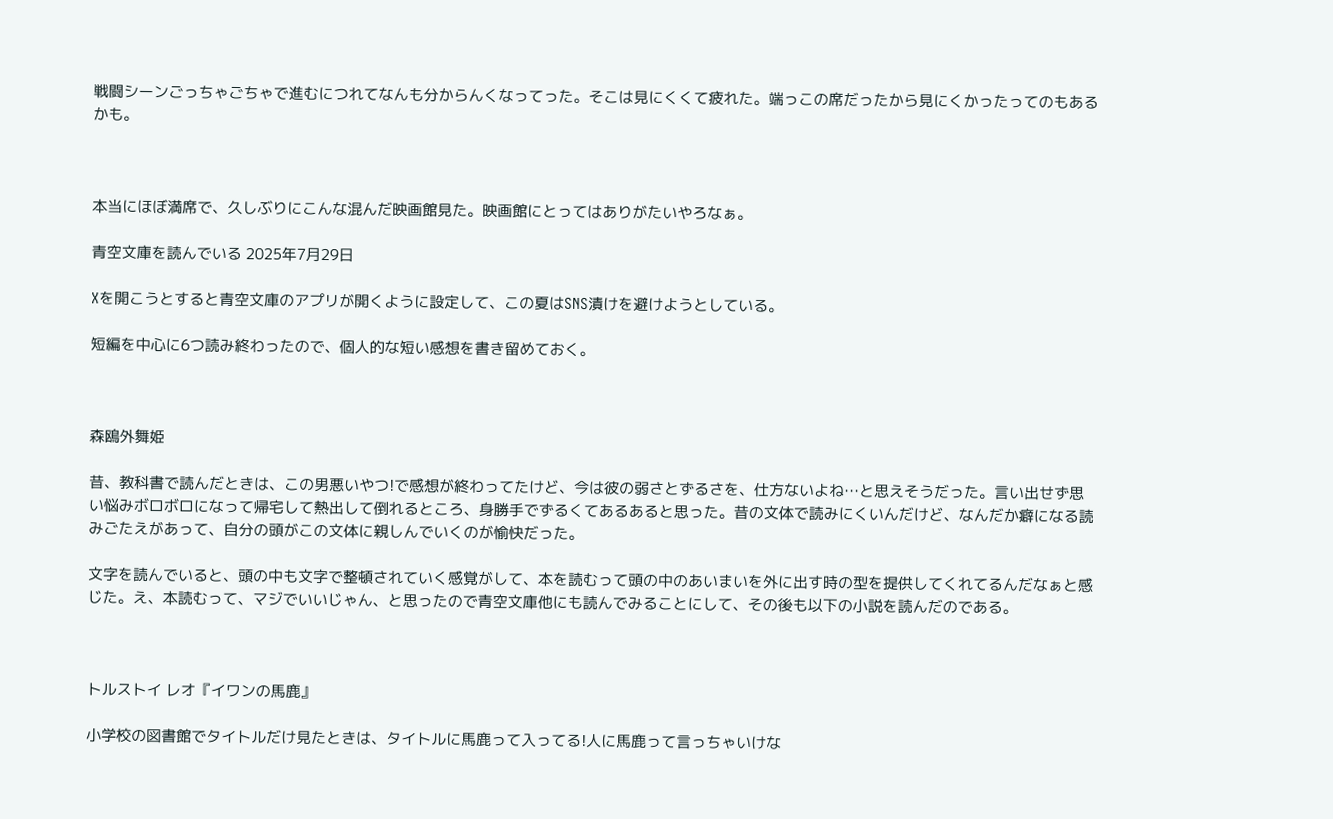戦闘シーンごっちゃごちゃで進むにつれてなんも分からんくなってった。そこは見にくくて疲れた。端っこの席だったから見にくかったってのもあるかも。



本当にほぼ満席で、久しぶりにこんな混んだ映画館見た。映画館にとってはありがたいやろなぁ。

青空文庫を読んでいる 2025年7月29日

Xを開こうとすると青空文庫のアプリが開くように設定して、この夏はSNS漬けを避けようとしている。

短編を中心に6つ読み終わったので、個人的な短い感想を書き留めておく。



森鴎外舞姫

昔、教科書で読んだときは、この男悪いやつ!で感想が終わってたけど、今は彼の弱さとずるさを、仕方ないよね…と思えそうだった。言い出せず思い悩みボロボロになって帰宅して熱出して倒れるところ、身勝手でずるくてあるあると思った。昔の文体で読みにくいんだけど、なんだか癖になる読みごたえがあって、自分の頭がこの文体に親しんでいくのが愉快だった。

文字を読んでいると、頭の中も文字で整頓されていく感覚がして、本を読むって頭の中のあいまいを外に出す時の型を提供してくれてるんだなぁと感じた。え、本読むって、マジでいいじゃん、と思ったので青空文庫他にも読んでみることにして、その後も以下の小説を読んだのである。



トルストイ レオ『イワンの馬鹿』

小学校の図書館でタイトルだけ見たときは、タイトルに馬鹿って入ってる!人に馬鹿って言っちゃいけな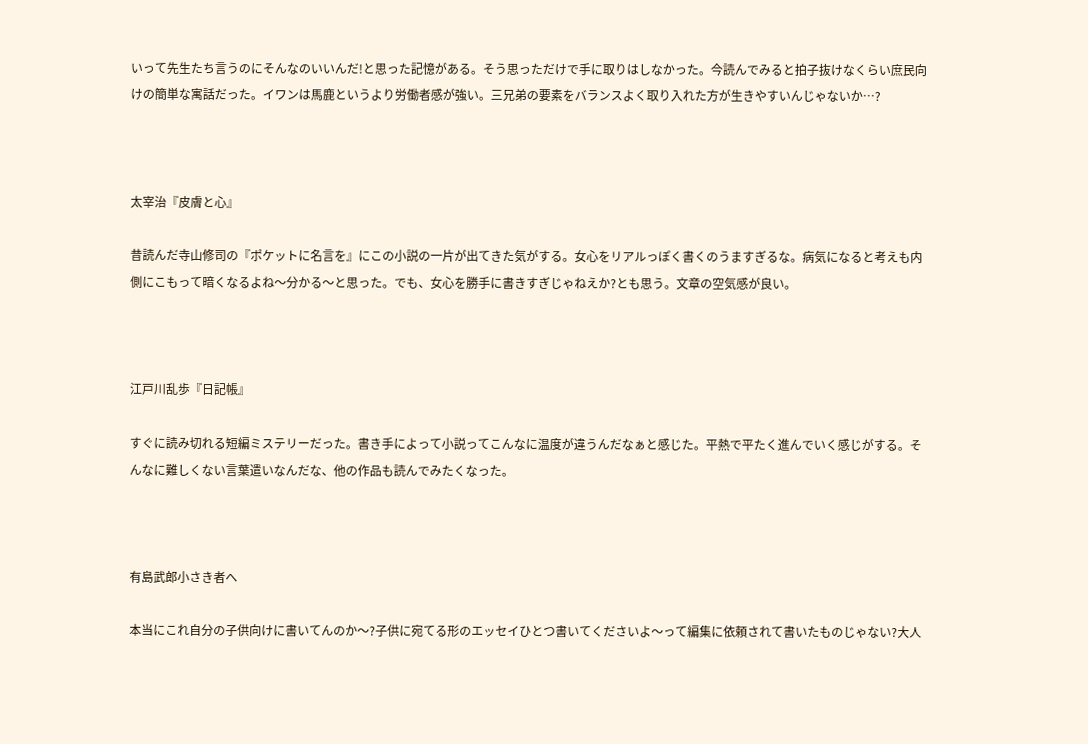いって先生たち言うのにそんなのいいんだ!と思った記憶がある。そう思っただけで手に取りはしなかった。今読んでみると拍子抜けなくらい庶民向けの簡単な寓話だった。イワンは馬鹿というより労働者感が強い。三兄弟の要素をバランスよく取り入れた方が生きやすいんじゃないか…?



太宰治『皮膚と心』

昔読んだ寺山修司の『ポケットに名言を』にこの小説の一片が出てきた気がする。女心をリアルっぽく書くのうますぎるな。病気になると考えも内側にこもって暗くなるよね〜分かる〜と思った。でも、女心を勝手に書きすぎじゃねえか?とも思う。文章の空気感が良い。



江戸川乱歩『日記帳』

すぐに読み切れる短編ミステリーだった。書き手によって小説ってこんなに温度が違うんだなぁと感じた。平熱で平たく進んでいく感じがする。そんなに難しくない言葉遣いなんだな、他の作品も読んでみたくなった。



有島武郎小さき者へ

本当にこれ自分の子供向けに書いてんのか〜?子供に宛てる形のエッセイひとつ書いてくださいよ〜って編集に依頼されて書いたものじゃない?大人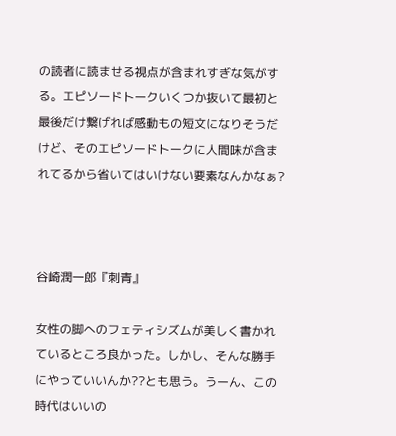の読者に読ませる視点が含まれすぎな気がする。エピソードトークいくつか抜いて最初と最後だけ繋げれば感動もの短文になりそうだけど、そのエピソードトークに人間味が含まれてるから省いてはいけない要素なんかなぁ?



谷崎潤一郎『刺青』

女性の脚へのフェティシズムが美しく書かれているところ良かった。しかし、そんな勝手にやっていいんか??とも思う。うーん、この時代はいいの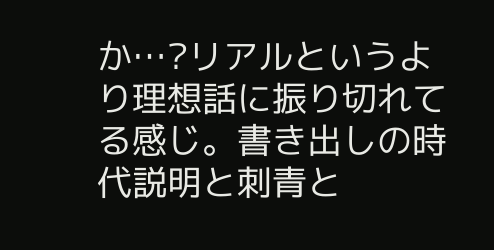か…?リアルというより理想話に振り切れてる感じ。書き出しの時代説明と刺青と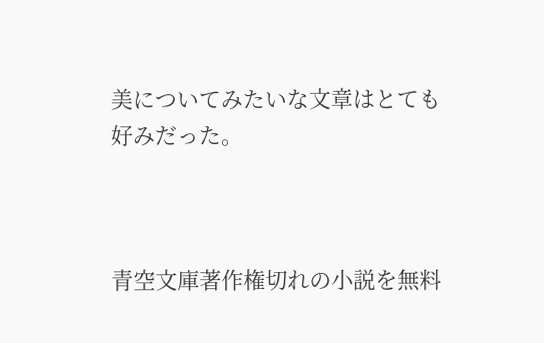美についてみたいな文章はとても好みだった。



青空文庫著作権切れの小説を無料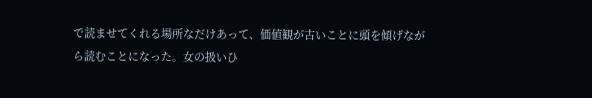で読ませてくれる場所なだけあって、価値観が古いことに頭を傾げながら読むことになった。女の扱いひ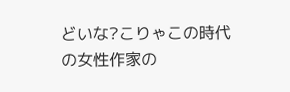どいな?こりゃこの時代の女性作家の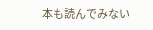本も読んでみない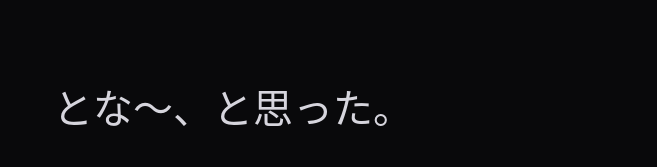とな〜、と思った。